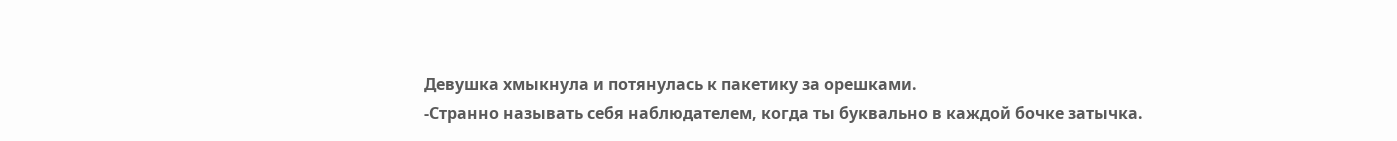Девушка хмыкнула и потянулась к пакетику за орешками.
-Странно называть себя наблюдателем, когда ты буквально в каждой бочке затычка.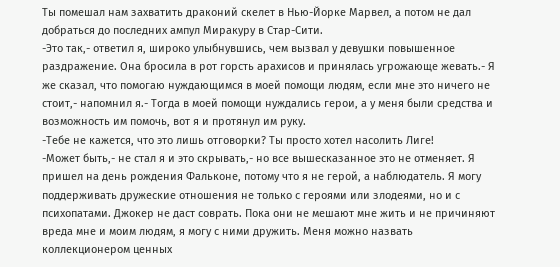Ты помешал нам захватить драконий скелет в Нью-Йорке Марвел, а потом не дал добраться до последних ампул Миракуру в Стар-Сити.
-Это так,- ответил я, широко улыбнувшись, чем вызвал у девушки повышенное раздражение. Она бросила в рот горсть арахисов и принялась угрожающе жевать.- Я же сказал, что помогаю нуждающимся в моей помощи людям, если мне это ничего не стоит,- напомнил я.- Тогда в моей помощи нуждались герои, а у меня были средства и возможность им помочь, вот я и протянул им руку.
-Тебе не кажется, что это лишь отговорки? Ты просто хотел насолить Лиге!
-Может быть,- не стал я и это скрывать,- но все вышесказанное это не отменяет. Я пришел на день рождения Фальконе, потому что я не герой, а наблюдатель. Я могу поддерживать дружеские отношения не только с героями или злодеями, но и с психопатами. Джокер не даст соврать. Пока они не мешают мне жить и не причиняют вреда мне и моим людям, я могу с ними дружить. Меня можно назвать коллекционером ценных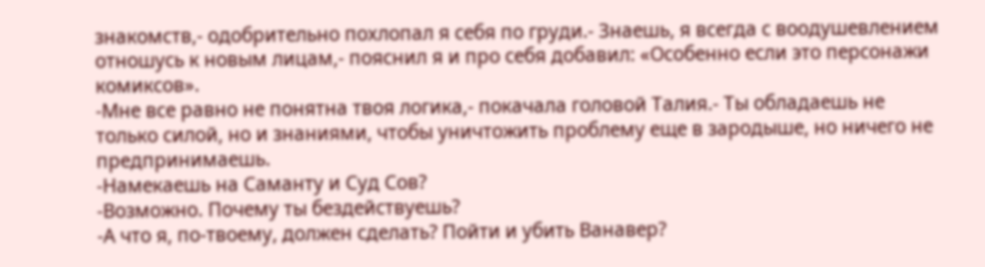знакомств,- одобрительно похлопал я себя по груди.- Знаешь, я всегда с воодушевлением отношусь к новым лицам,- пояснил я и про себя добавил: «Особенно если это персонажи комиксов».
-Мне все равно не понятна твоя логика,- покачала головой Талия.- Ты обладаешь не только силой, но и знаниями, чтобы уничтожить проблему еще в зародыше, но ничего не предпринимаешь.
-Намекаешь на Саманту и Суд Сов?
-Возможно. Почему ты бездействуешь?
-А что я, по-твоему, должен сделать? Пойти и убить Ванавер?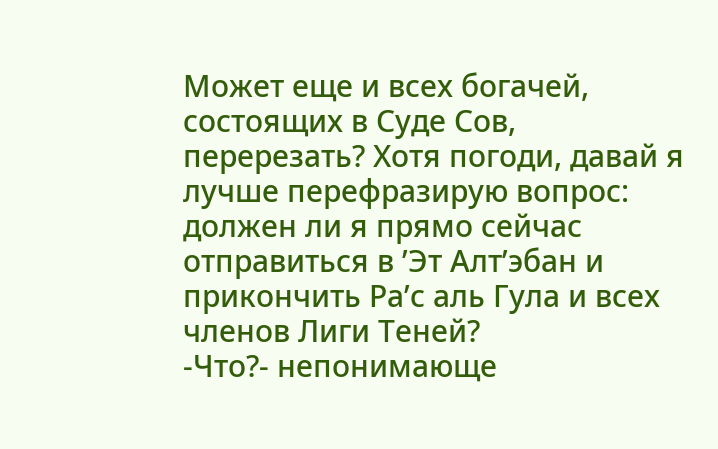Может еще и всех богачей, состоящих в Суде Сов, перерезать? Хотя погоди, давай я лучше перефразирую вопрос: должен ли я прямо сейчас отправиться в ’Эт Алт’эбан и прикончить Ра’с аль Гула и всех членов Лиги Теней?
-Что?- непонимающе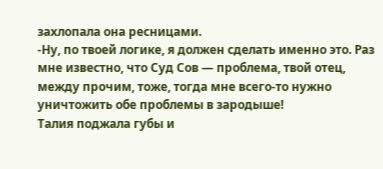захлопала она ресницами.
-Ну, по твоей логике, я должен сделать именно это. Раз мне известно, что Суд Сов — проблема, твой отец, между прочим, тоже, тогда мне всего-то нужно уничтожить обе проблемы в зародыше!
Талия поджала губы и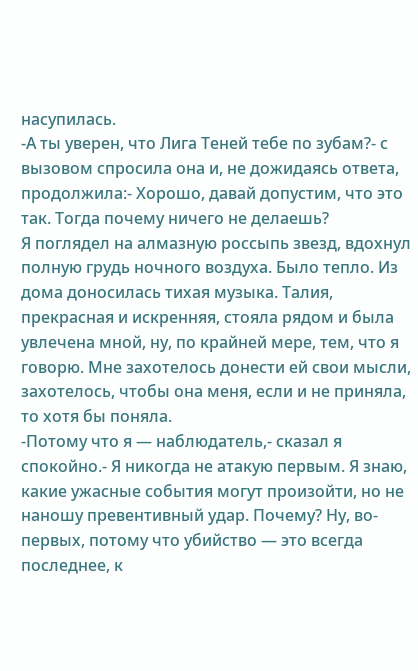насупилась.
-А ты уверен, что Лига Теней тебе по зубам?- с вызовом спросила она и, не дожидаясь ответа, продолжила:- Хорошо, давай допустим, что это так. Тогда почему ничего не делаешь?
Я поглядел на алмазную россыпь звезд, вдохнул полную грудь ночного воздуха. Было тепло. Из дома доносилась тихая музыка. Талия, прекрасная и искренняя, стояла рядом и была увлечена мной, ну, по крайней мере, тем, что я говорю. Мне захотелось донести ей свои мысли, захотелось, чтобы она меня, если и не приняла, то хотя бы поняла.
-Потому что я — наблюдатель,- сказал я спокойно.- Я никогда не атакую первым. Я знаю, какие ужасные события могут произойти, но не наношу превентивный удар. Почему? Ну, во-первых, потому что убийство — это всегда последнее, к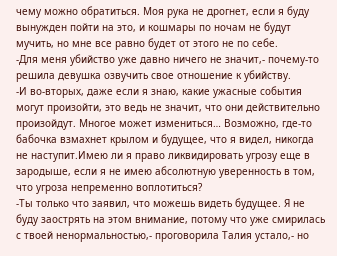чему можно обратиться. Моя рука не дрогнет, если я буду вынужден пойти на это, и кошмары по ночам не будут мучить, но мне все равно будет от этого не по себе.
-Для меня убийство уже давно ничего не значит,- почему-то решила девушка озвучить свое отношение к убийству.
-И во-вторых, даже если я знаю, какие ужасные события могут произойти, это ведь не значит, что они действительно произойдут. Многое может измениться… Возможно, где-то бабочка взмахнет крылом и будущее, что я видел, никогда не наступит.Имею ли я право ликвидировать угрозу еще в зародыше, если я не имею абсолютную уверенность в том, что угроза непременно воплотиться?
-Ты только что заявил, что можешь видеть будущее. Я не буду заострять на этом внимание, потому что уже смирилась с твоей ненормальностью,- проговорила Талия устало,- но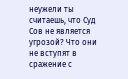неужели ты считаешь, что Суд Сов не является угрозой? Что они не вступят в сражение с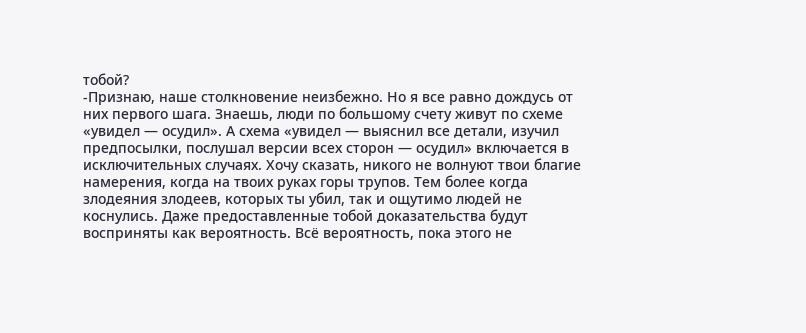тобой?
-Признаю, наше столкновение неизбежно. Но я все равно дождусь от них первого шага. Знаешь, люди по большому счету живут по схеме «увидел — осудил». А схема «увидел — выяснил все детали, изучил предпосылки, послушал версии всех сторон — осудил» включается в исключительных случаях. Хочу сказать, никого не волнуют твои благие намерения, когда на твоих руках горы трупов. Тем более когда злодеяния злодеев, которых ты убил, так и ощутимо людей не коснулись. Даже предоставленные тобой доказательства будут восприняты как вероятность. Всё вероятность, пока этого не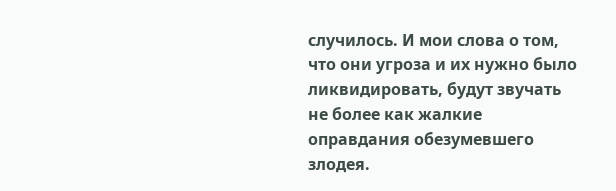случилось. И мои слова о том, что они угроза и их нужно было ликвидировать, будут звучать не более как жалкие оправдания обезумевшего злодея.